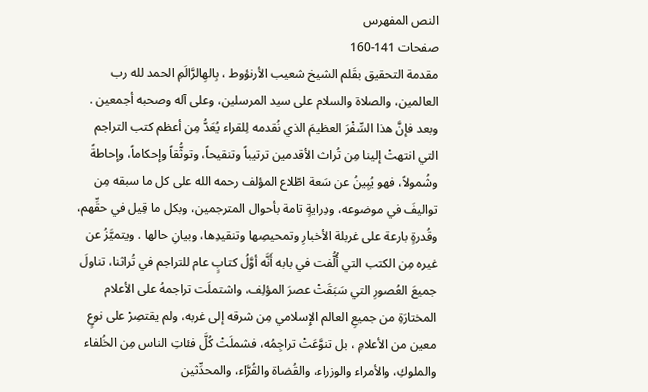النص المفهرس
صفحات 141-160
مقدمة التحقيق بقَلم الشيخ شعيب الأرنؤوط ، بِالهِالرَّالَمِ الحمد لله رب العالمين، والصلاة والسلام على سيد المرسلين، وعلى آله وصحبه أجمعين . وبعد فإنَّ هذا السِّفْرَ العظيمَ الذي نُقدمه لِلقراء يُعَدُّ مِن أعظم كتب التراجم التي انتهتْ إلينا مِن تُراث الأقدمين ترتيباً وتنقيحاً، وتوثُّقاً وإحكاماً، وإحاطةً وشُمولاً، فهو يُبِينُ عن سَعة اطّلاع المؤلف رحمه الله على كل ما سبقه مِن تواليفَ في موضوعه، ودِرايةٍ تامة بأحوال المترجمين، وبكل ما قِيل في حقِّهم، وقُدرةٍ بارعة على غربلة الأخبارِ وتمحيصِها وتنقيدِها، وبيانِ حالها . ويتميَّزُ عن غيره مِن الكتب التي أُلُّفت في بابه أَنَّه أوَّلُ كتابٍ عام للتراجم في تُراثنا، تناولَ جميعَ العُصورِ التي سَبَقَتْ عصرَ المؤلِف، واشتملَت تراجمهُ على الأعلام المختارَةِ من جميعِ العالم الإِسلامي مِن شرقه إلى غربه، ولم يقتصِرْ على نوعٍ معين من الأعلامِ ، بل تنوَّعَتْ تراجِمُه، فشملَتْ كُلَّ فئاتِ الناس مِن الخُلفاء والملوكِ، والأمراء والوزراء، والقُضاة والقُرَّاء، والمحدِّثين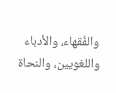والفُقهاء، والأدباء واللغويين، والنحاة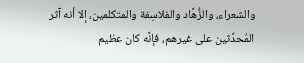والشعراء، والزُّهَّاد والفلاسِفة والمتكلمين، إلا أنه آثر المُحدِّثين على غيرهم، فإنَّه كان عظيم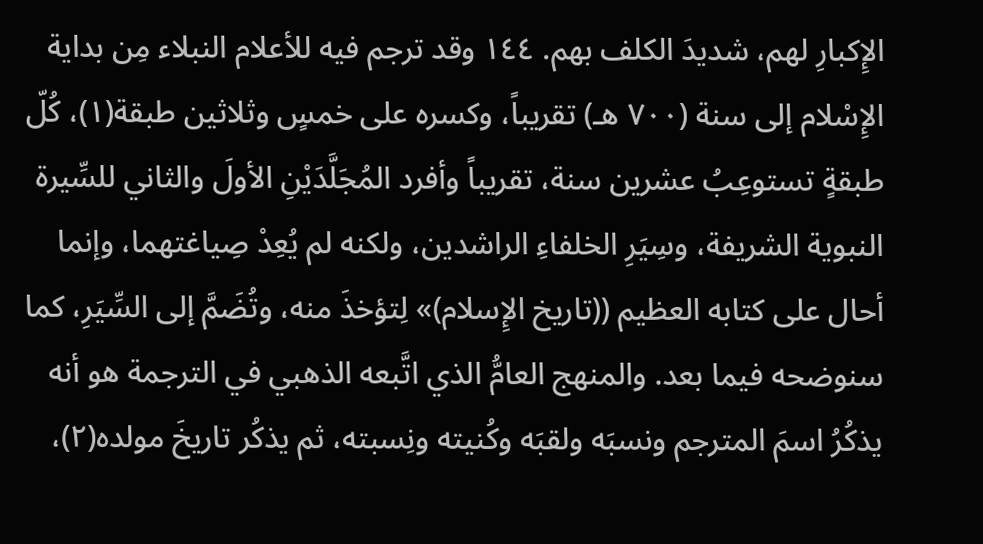الإِكبارِ لهم، شديدَ الكلف بهم. ١٤٤ وقد ترجم فيه للأعلام النبلاء مِن بداية الإِسْلام إلى سنة (٧٠٠ هـ) تقريباً، وكسره على خمسٍ وثلاثين طبقة(١)، كُلّ طبقةٍ تستوعِبُ عشرين سنة، تقريباً وأفرد المُجَلَّدَيْنِ الأولَ والثاني للسِّيرة النبوية الشريفة، وسِيَرِ الخلفاءِ الراشدين، ولكنه لم يُعِدْ صِياغتهما، وإنما أحال على كتابه العظيم ((تاريخ الإِسلام)» لِتؤخذَ منه، وتُضَمَّ إلى السِّيَرِ، كما سنوضحه فيما بعد. والمنهج العامُّ الذي اتَّبعه الذهبي في الترجمة هو أنه يذكُرُ اسمَ المترجم ونسبَه ولقبَه وكُنيته ونِسبته، ثم يذكُر تاريخَ مولده(٢)،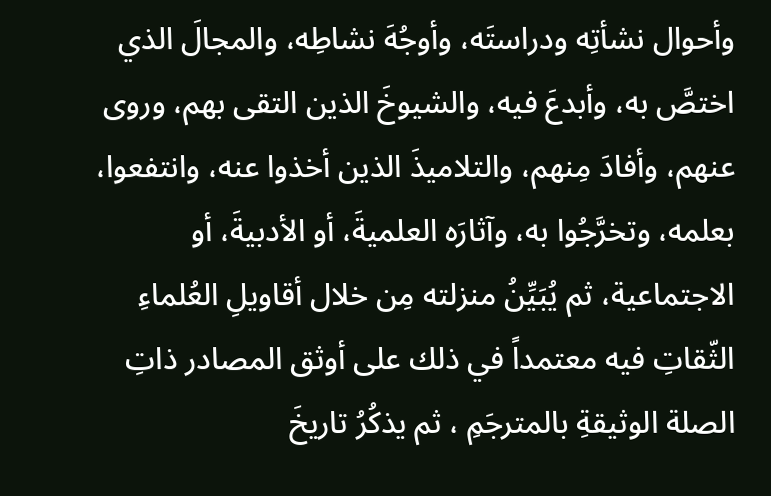وأحوال نشأتِه ودراستَه، وأوجُهَ نشاطِه، والمجالَ الذي اختصَّ به، وأبدعَ فيه، والشيوخَ الذين التقى بهم، وروى عنهم، وأفادَ مِنهم، والتلاميذَ الذين أخذوا عنه، وانتفعوا، بعلمه، وتخرَّجُوا به، وآثارَه العلميةَ، أو الأدبيةَ، أو الاجتماعية، ثم يُبَيِّنُ منزلته مِن خلال أقاويلِ العُلماءِ الثّقاتِ فيه معتمداً في ذلك على أوثق المصادر ذاتِ الصلة الوثيقةِ بالمترجَمِ ، ثم يذكُرُ تاریخَ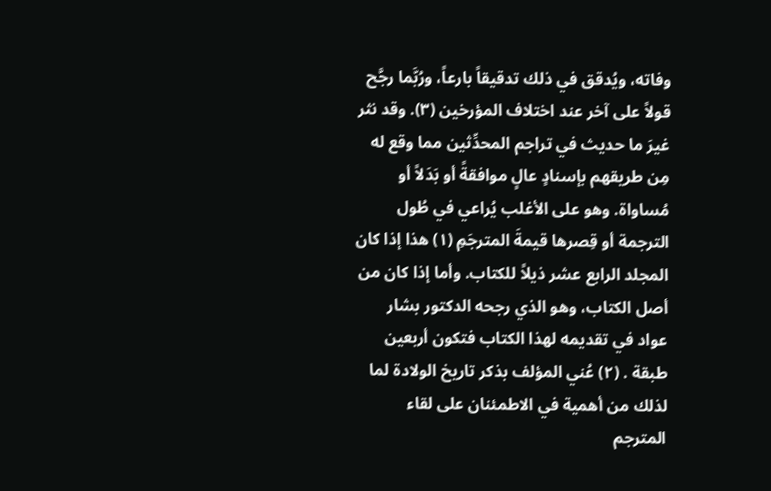وفاته، ويُدقق في ذلك تدقيقاً بارعاً، ورُبَّما رجَّح قولاً على آخر عند اختلاف المؤرخين (٣). وقد نثر غيرَ ما حديث في تراجم المحدِّثين مما وقع له مِن طريقهم بإسنادٍ عالٍ موافقةً أو بَدَلاً أو مُساواة. وهو على الأغلب يُراعي في طُول الترجمة أو قِصرها قيمةَ المترجَمِ (١) هذا إذا كان المجلد الرابع عشر ذيلاً للكتاب. وأما إذا كان من أصل الكتاب، وهو الذي رجحه الدكتور بشار عواد في تقديمه لهذا الكتاب فتكون أربعين طبقة . (٢) عُني المؤلف بذكر تاريخ الولادة لما لذلك من أهمية في الاطمئنان على لقاء المترجم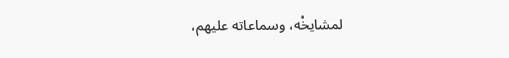لمشايخْه، وسماعاته عليهم،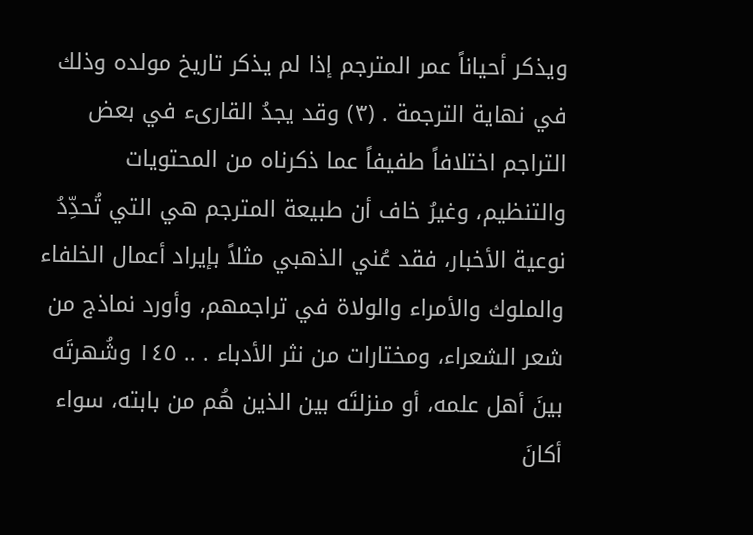ويذكر أحياناً عمر المترجم إذا لم يذكر تاريخ مولده وذلك في نهاية الترجمة . (٣) وقد يجدُ القارىء في بعض التراجم اختلافاً طفيفاً عما ذكرناه من المحتويات والتنظيم، وغيرُ خاف أن طبيعة المترجم هي التي تُحدِّدُ نوعية الأخبار، فقد عُني الذهبي مثلاً بإيراد أعمال الخلفاء والملوك والأمراء والولاة في تراجمهم، وأورد نماذج من شعر الشعراء، ومختارات من نثر الأدباء . .. ١٤٥ وشُهرتَه بينَ أهل علمه، أو منزلتَه بين الذين هُم من بابته، سواء أكانَ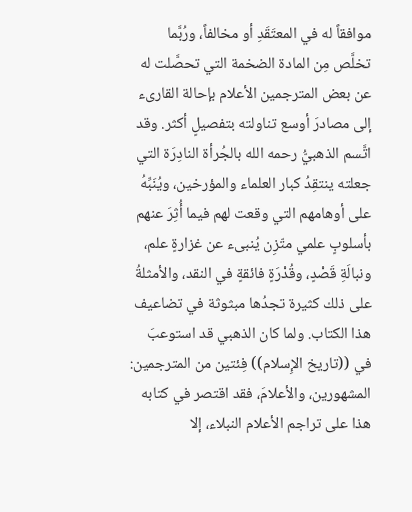موافقاً له في المعتَقَدِ أو مخالفاً، ورُبَّما تخلَّص مِن المادة الضخمة التي تحصَّلت له عن بعض المترجمين الأعلام بإحالة القارىء إلى مصادرَ أوسع تناولته بتفصيلٍ أکثر. وقد اتَّسم الذهبيُّ رحمه الله بالجُرأة النادِرَة التي جعلته ينتقِدُ كبار العلماء والمؤرخين، ويُنَبِّهُ على أوهامهم التي وقعت لهم فيما أُثِرَ عنهم بأسلوبٍ علمي متّزِن يُنبىء عن غزارةٍ علم، ونبالَةِ قَصْدٍ، وقُدْرَةٍ فائقةٍ في النقد، والأمثلةُ على ذلك كثيرة تجدُها مبثوثة في تضاعيف هذا الكتاب. ولما كان الذهبي قد استوعبَ في ((تاريخ الإِسلام)) فِئتين من المترجمين: المشهورين، والأعلامَ، فقد اقتصر في كتابه هذا على تراجم الأعلام النبلاء، إلا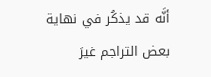أنَّه قد يذكُر في نهاية بعض التراجم غيرَ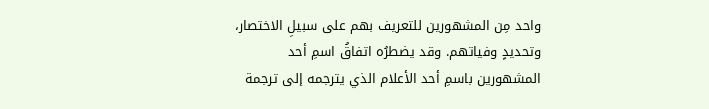واحد مِن المشهورين للتعريف بهم على سبيلِ الاختصار، وتحديدٍ وفياتهم. وقد يضطرُه اتفاقُ اسمِ أحد المشهورين باسمِ أحد الأعلام الذي يترجمه إلى ترجمة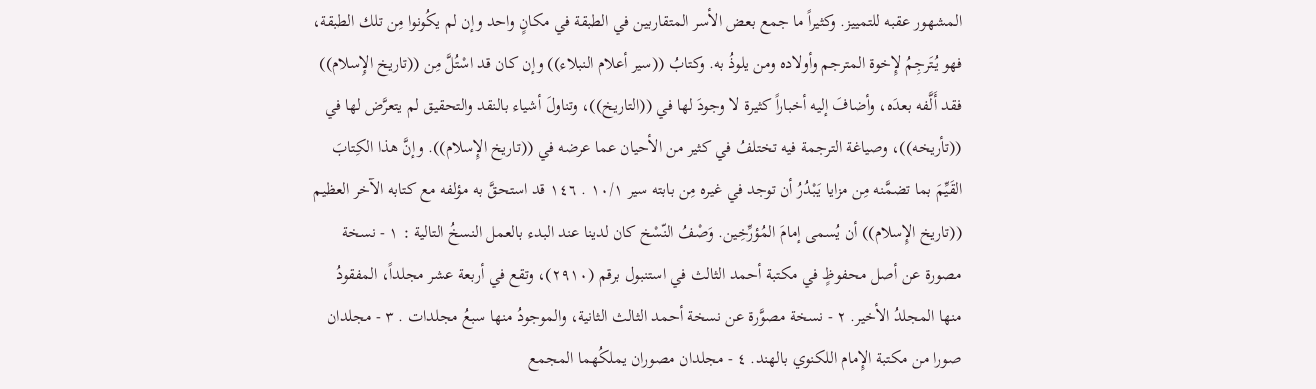المشهور عقبه للتمييز. وكثيراً ما جمع بعض الأسر المتقاربين في الطبقة في مكانٍ واحد وإن لم يكُونوا مِن تلك الطبقة، فهو يُتَرجِمُ لإِخوة المترجم وأولاده ومن يلوذُ به. وكتابُ ((سير أعلام النبلاء)) وإن كان قد اسْتُلَّ مِن ((تاريخ الإِسلام)) فقد أَلَّفه بعدَه، وأضافَ إليه أخباراً كثيرة لا وجودَ لها في ((التاريخ))، وتناولَ أشياء بالنقد والتحقيق لم يتعرَّض لها في ((تأريخه))، وصياغة الترجمة فيه تختلفُ في كثير من الأحيان عما عرضه في ((تاريخ الإِسلام)). وإنَّ هذا الكِتابَ القَيِّمَ بما تضمَّنه مِن مزايا يَبْدُرُ أن توجد في غيره مِن بابته سير ١٠/١ . ١٤٦ قد استحقَّ به مؤلفه مع كتابه الآخر العظيم ((تاريخ الإِسلام)) أن يُسمى إمامَ المُؤرِّخِین. وَصْفُ النّسْخ كان لدينا عند البدء بالعمل النسخُ التالية : ١ - نسخة مصورة عن أصل محفوظٍ في مكتبة أحمد الثالث في استنبول برقم (٢٩١٠)، وتقع في أربعة عشر مجلداً، المفقودُ منها المجلدُ الأخير. ٢ - نسخة مصوَّرة عن نسخة أحمد الثالث الثانية، والموجودُ منها سبعُ مجلدات . ٣ - مجلدان صورا من مكتبة الإِمام اللكنوي بالهند. ٤ - مجلدان مصوران يملكُهما المجمع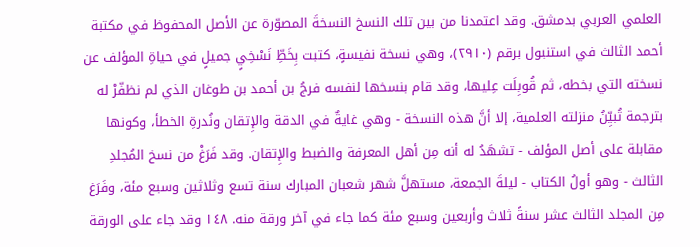العلمي العربي بدمشق. وقد اعتمدنا من بين تلك النسخ النسخةَ المصوّرة عن الأصل المحفوظ في مكتبة أحمد الثالث في استنبول برقم (٢٩١٠)، وهي نسخة نفيسةٍ، كتبت بِخَطِّ نَسْخِيٍ جميلٍ في حياةِ المؤلف عن نسخته التي بخطه، ثم قُوبِلَت عِليها، وقد قام بنسخها لنفسه فرجُ بن أحمد بن طوغان الذي لم نظفّرْ له بترجمة تُبيِّنُ منزلته العلمية، إلا أنَّ هذه النسخة - وهي غايةٌ في الدقة والإِتقان ونُدرةِ الخطأ، وكونها مقابلة على أصل المؤلف - تشهَدُ له أنه مِن أهل المعرفة والضبط والإِتقان. وقد فَرَغْ من نسخ المُجلدِ الثالث - وهو أولُ الكتاب - ليلةَ الجمعة، مستهلَّ شهر شعبان المبارك سنة تسع وثلاثين وسبع مئة، وفَرَغ مِن المجلد الثالث عشر سنةً ثلاث وأربعين وسبع مئة كما جاء في آخر ورقة منه. ١٤٨ وقد جاء على الورقة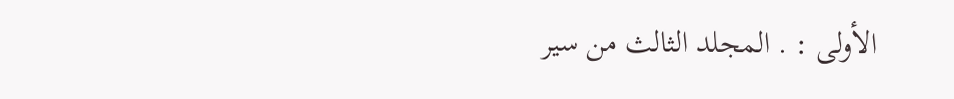الأولى : . المجلد الثالث من سير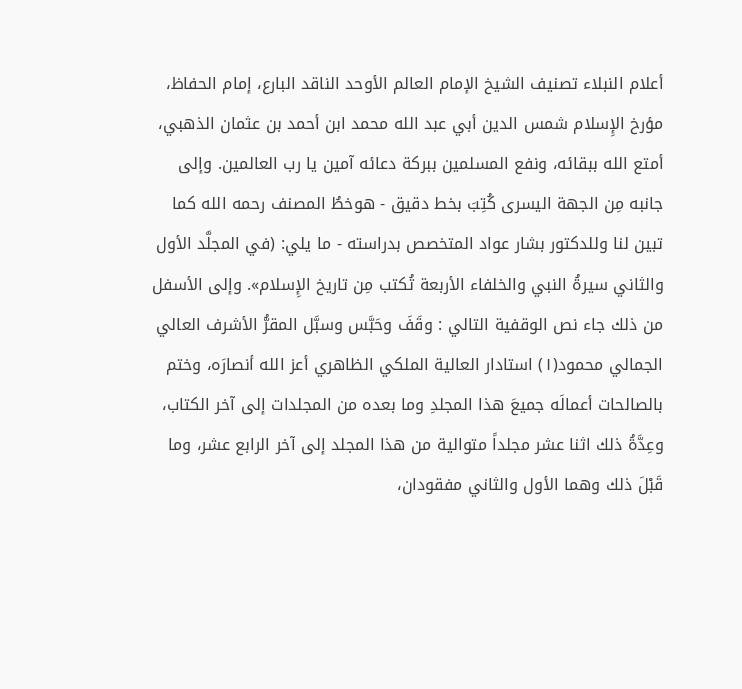أعلام النبلاء تصنيف الشيخ الإمام العالم الأوحد الناقد البارع، إمام الحفاظ، مؤرخ الإِسلام شمس الدين أبي عبد الله محمد ابن أحمد بن عثمان الذهبي، أمتع الله ببقائه، ونفع المسلمين ببركة دعائه آمين يا رب العالمين. وإلى جانبه مِن الجهة اليسرى كُتِبَ بخط دقيق - هوخطُ المصنف رحمه الله كما تبين لنا وللدكتور بشار عواد المتخصص بدراسته - ما يلي: (في المجلَّد الأول والثاني سيرةُ النبي والخلفاء الأربعة تُكتب مِن تاريخ الإِسلام». وإلى الأسفل من ذلك جاء نص الوقفية التالي : وقَفَ وحَبَّس وسبَّل المقرُّ الأشرف العالي الجمالي محمود(١) استادار العالية الملكي الظاهري أعز الله أنصارَه، وختم بالصالحات أعمالَه جميعَ هذا المجلدِ وما بعده من المجلدات إلى آخر الكتاب، وعِدَّةُ ذلك اثنا عشر مجلداً متوالية من هذا المجلد إلى آخر الرابع عشر، وما قَبْلَ ذلك وهما الأول والثاني مفقودان،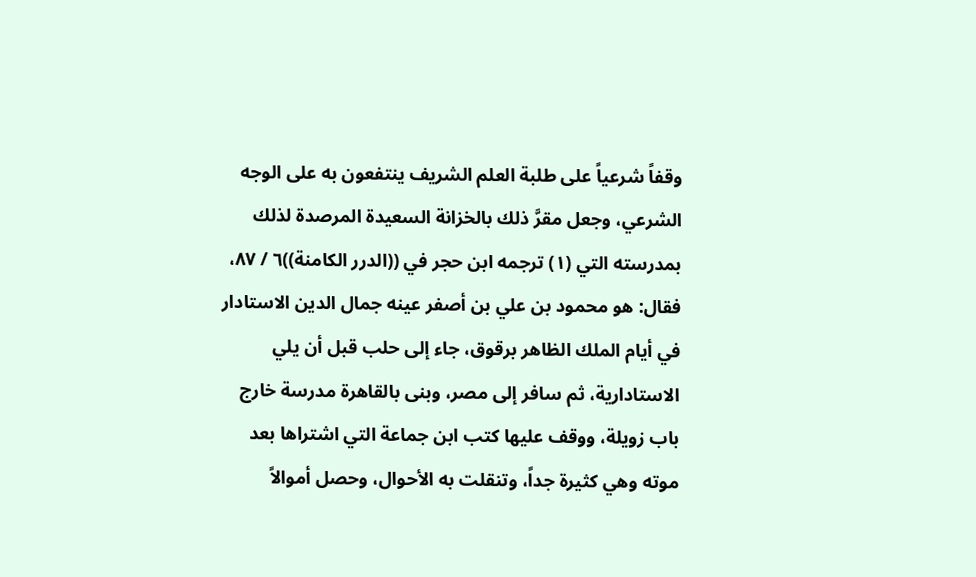وقفاً شرعياً على طلبة العلم الشريف ينتفعون به على الوجه الشرعي، وجعل مقرَّ ذلك بالخزانة السعيدة المرصدة لذلك بمدرسته التي (١) ترجمه ابن حجر في ((الدرر الكامنة))٦ / ٨٧، فقال: هو محمود بن علي بن أصفر عينه جمال الدين الاستادار في أيام الملك الظاهر برقوق، جاء إلى حلب قبل أن يلي الاستادارية، ثم سافر إلى مصر، وبنى بالقاهرة مدرسة خارج باب زويلة، ووقف عليها كتب ابن جماعة التي اشتراها بعد موته وهي كثيرة جداً، وتنقلت به الأحوال، وحصل أموالاً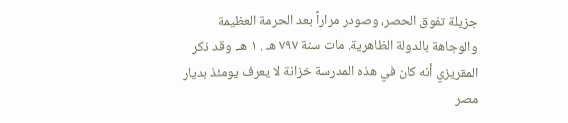جزيلة تفوق الحصر، وصودر مراراً بعد الحرمة العظيمة والوجاهة بالدولة الظاهرية. مات سنة ٧٩٧ هـ . ١ هـ. وقد ذكر المقريزي أنه كان في هذه المدرسة خزانة لا يعرف يومئذ بديار مصر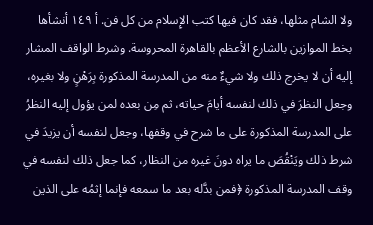ولا الشام مثلها، فقد كان فيها كتب الإِسلام من كل فن. أ ١٤٩ أنشأها بخط الموازين بالشارع الأعظم بالقاهرة المحروسة. وشرط الواقف المشار إليه أن لا يخرج ذلك ولا شيءٌ منه من المدرسة المذكورة بِرَهْنٍ ولا بغيره، وجعل النظرَ في ذلك لنفسه أيامَ حياته، ثم مِن بعده لمن يؤول إليه النظرُ على المدرسة المذكورة على ما شرح في وقفها، وجعل لنفسه أن يزيدَ في شرط ذلك ويَنْقُصَ ما يراه دونَ غيره من النظار، كما جعل ذلك لنفسه في وقف المدرسة المذكورة ﴿فمن بدَّله بعد ما سمعه فإنما إثمُه على الذين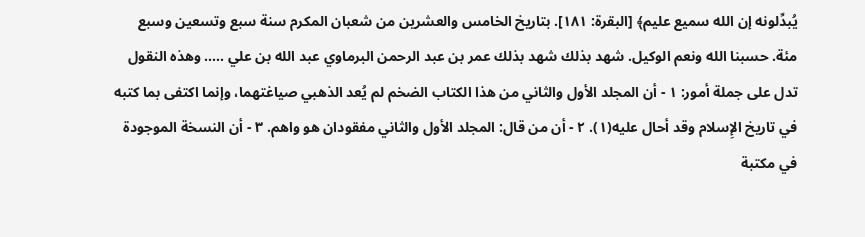يُبدِّلونه إن الله سميع عليم﴾ [البقرة: ١٨١]. بتاريخ الخامس والعشرين من شعبان المكرم سنة سبع وتسعين وسبع مئة. حسبنا الله ونعم الوكيل. شهد بذلك شهد بذلك عمر بن عبد الرحمن البرماوي عبد الله بن علي ..... وهذه النقول تدل على جملة أمور: ١ - أن المجلد الأول والثاني من هذا الكتاب الضخم لم يُعد الذهبي صياغتهما، وإنما اكتفى بما كتبه في تاريخ الإِسلام وقد أحال عليه(١). ٢ - أن من قال: المجلد الأول والثاني مفقودان هو واهم. ٣ - أن النسخة الموجودة في مكتبة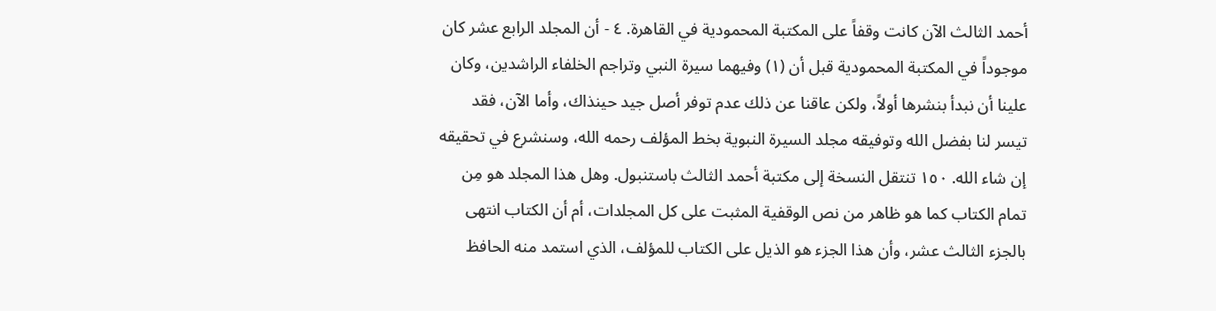أحمد الثالث الآن كانت وقفاً على المكتبة المحمودية في القاهرة. ٤ - أن المجلد الرابع عشر كان موجوداً في المكتبة المحمودية قبل أن (١) وفيهما سيرة النبي وتراجم الخلفاء الراشدين، وكان علينا أن نبدأ بنشرها أولاً، ولكن عاقنا عن ذلك عدم توفر أصل جيد حينذاك، وأما الآن، فقد تيسر لنا بفضل الله وتوفيقه مجلد السيرة النبوية بخط المؤلف رحمه الله، وسنشرع في تحقيقه إن شاء الله. ١٥٠ تنتقل النسخة إلى مكتبة أحمد الثالث باستنبول. وهل هذا المجلد هو مِن تمام الكتاب كما هو ظاهر من نص الوقفية المثبت على كل المجلدات، أم أن الكتاب انتهى بالجزء الثالث عشر، وأن هذا الجزء هو الذيل على الكتاب للمؤلف، الذي استمد منه الحافظ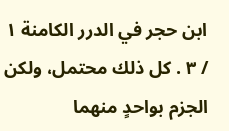ابن حجر في الدرر الكامنة ١ / ٣ . كل ذلك محتمل، ولكن الجزم بواحدٍ منهما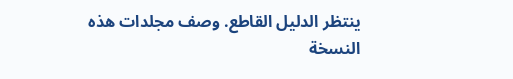ينتظر الدليل القاطع. وصف مجلدات هذه النسخة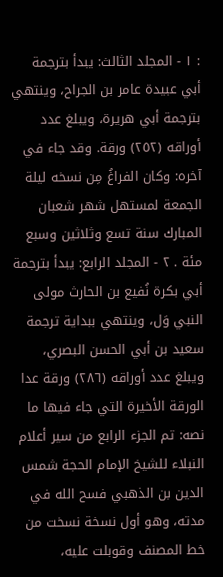: ١ - المجلد الثالث: يبدأ بترجمة أبي عبيدة عامر بن الجراح، وينتهي بترجمة أبي هريرة، ويبلغ عدد أوراقه (٢٥٢) ورقة. وقد جاء في آخره: وكان الفراغُ مِن نسخه ليلة الجمعة لمستهل شهر شعبان المبارك سنة تسع وثلاثين وسبع مئة . ٢ - المجلد الرابع: يبدأ بترجمة أبي بكرة نُفيع بن الحارث مولى النبي وَل، وينتهي ببداية ترجمة سعيد بن أبي الحسن البصري، ويبلغ عدد أوراقه (٢٨٦) ورقة عدا الورقة الأخيرة التي جاء فيها ما نصه: تم الجزء الرابع من سير أعلام النبلاء للشيخ الإمام الحجة شمس الدين بن الذهبي فسح الله في مدته، وهو أول نسخة نسخت من خط المصنف وقوبلت عليه،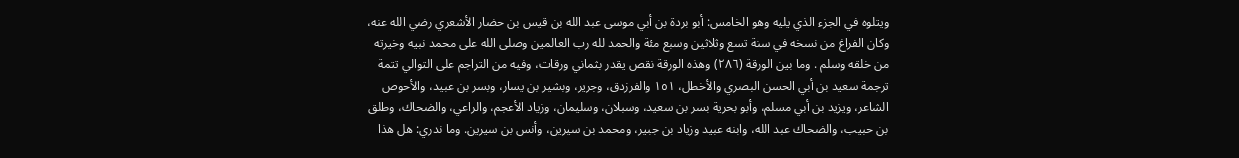ويتلوه في الجزء الذي يليه وهو الخامس: أبو بردة بن أبي موسى عبد الله بن قيس بن حضار الأشعري رضي الله عنه، وكان الفراغ من نسخه في سنة تسع وثلاثين وسبع مئة والحمد لله رب العالمين وصلى الله على محمد نبيه وخيرته من خلقه وسلم . وما بين الورقة (٢٨٦) وهذه الورقة نقص يقدر بثماني ورقات، وفيه من التراجم على التوالي تتمة ترجمة سعيد بن أبي الحسن البصري والأخطل، ١٥١ والفرزدق، وجرير، وبشير بن يسار، وبسر بن عبيد، والأحوص الشاعر، ويزيد بن أبي مسلم، وأبو بحرية بسر بن سعيد، وسبلان، وسليمان، وزياد الأعجم، والراعي، والضحاك، وطلق بن حبيب، والضحاك عبد الله، وابنه عبيد وزياد بن جبير، ومحمد بن سيرين، وأنس بن سيرين. وما ندري: هل هذا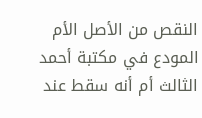النقص من الأصل الأم المودع في مكتبة أحمد الثالث أم أنه سقط عند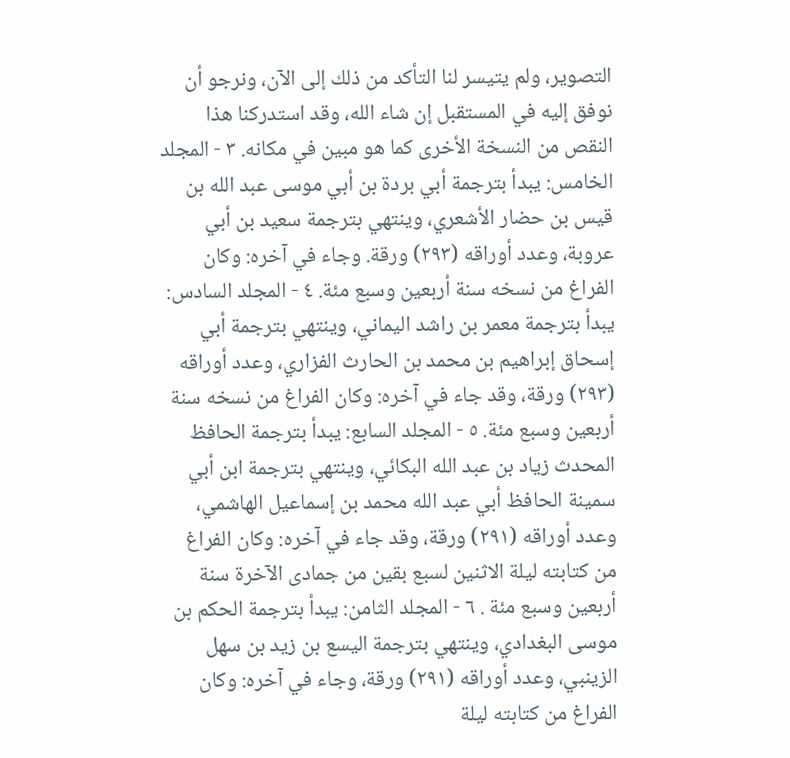التصوير، ولم يتيسر لنا التأكد من ذلك إلى الآن، ونرجو أن نوفق إليه في المستقبل إن شاء الله، وقد استدركنا هذا النقص من النسخة الأخرى كما هو مبين في مكانه. ٣ - المجلد الخامس: يبدأ بترجمة أبي بردة بن أبي موسى عبد الله بن قيس بن حضار الأشعري، وينتهي بترجمة سعيد بن أبي عروبة، وعدد أوراقه (٢٩٣) ورقة. وجاء في آخره: وكان الفراغ من نسخه سنة أربعين وسبع مئة. ٤ - المجلد السادس: يبدأ بترجمة معمر بن راشد اليماني، وينتهي بترجمة أبي إسحاق إبراهيم بن محمد بن الحارث الفزاري، وعدد أوراقه (٢٩٣) ورقة، وقد جاء في آخره: وكان الفراغ من نسخه سنة أربعين وسبع مئة. ٥ - المجلد السابع: يبدأ بترجمة الحافظ المحدث زياد بن عبد الله البكائي، وينتهي بترجمة ابن أبي سمينة الحافظ أبي عبد الله محمد بن إسماعيل الهاشمي، وعدد أوراقه (٢٩١) ورقة، وقد جاء في آخره: وكان الفراغ من كتابته ليلة الاثنين لسبع بقين من جمادى الآخرة سنة أربعين وسبع مئة . ٦ - المجلد الثامن: يبدأ بترجمة الحكم بن موسى البغدادي، وينتهي بترجمة اليسع بن زيد بن سهل الزينبي، وعدد أوراقه (٢٩١) ورقة، وجاء في آخره: وكان الفراغ من كتابته ليلة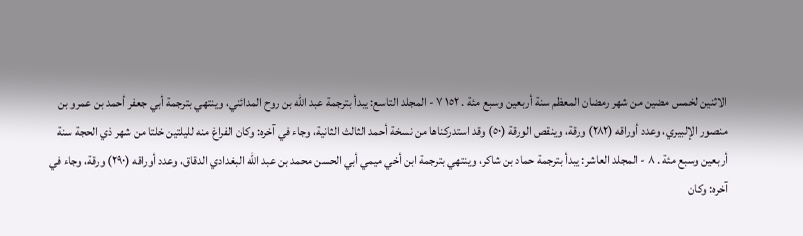الاثنين لخمس مضين من شهر رمضان المعظم سنة أربعين وسبع مئة . ١٥٢ ٧ - المجلد التاسع: يبدأ بترجمة عبد الله بن روح المدائني، وينتهي بترجمة أبي جعفر أحمد بن عمرو بن منصور الإلبيري، وعدد أوراقه (٢٨٢) ورقة، وينقص الورقة (٥٠) وقد استدركناها من نسخة أحمد الثالث الثانية، وجاء في آخره: وكان الفراغ منه لليلتين خلتا من شهر ذي الحجة سنة أربعين وسبع مئة . ٨ - المجلد العاشر: يبدأ بترجمة حماد بن شاكر، وينتهي بترجمة ابن أخي ميمي أبي الحسن محمد بن عبد الله البغدادي الدقاق، وعدد أوراقه (٢٩٠) ورقة، وجاء في آخره: وكان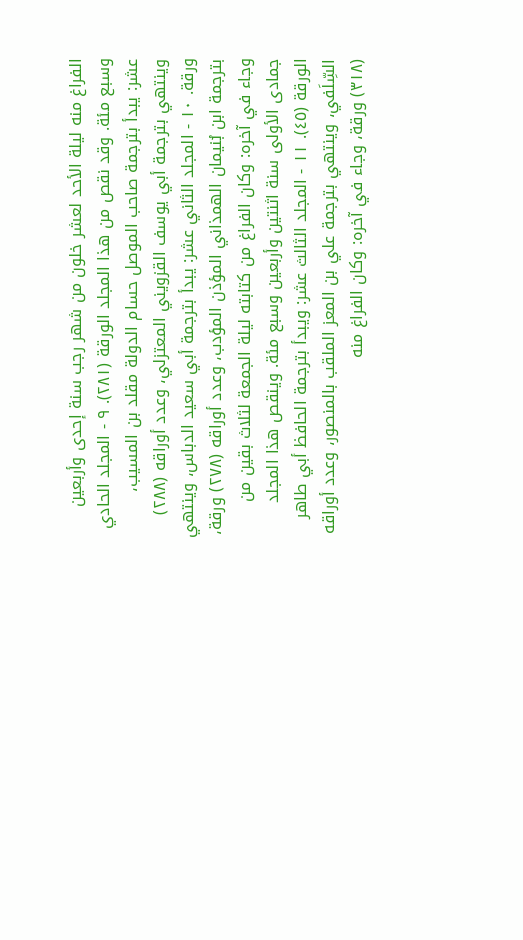الفراغ منه ليلة الأحد لعشر خلون من شهر رجب سنة إحدى وأربعين وسبع مئة. وقد نقص من هذا المجلد الورقة (٢٨١). ٩ - المجلد الحادي عشر: يبدأ بترجمة صاحب الموصل حسام الدولة مقلد بن المسيب، وينتهي بترجمة أبي يوسف القزويني المعتزلي، وعدد أوراقه (٢٨٨) ورقة. ١٠ - المجلد الثاني عشر: يبدأ بترجمة أبي سعيد الدباس، وينتهي بترجمة ابن بُنيمان الهمذاني المؤذن المؤدب، وعدد أوراقه (٢٧٨) ورقة، وجاء في آخره: وكان الفراغ من كتابته ليلة الجمعة لثلاث بقين من جمادى الأولى سنة اثنتين وأربعين وسبع مئة. وينقص هذا المجلد الورقة (٤٥). ١١ - المجلد الثالث عشر: ويبدأ بترجمة الحافظ أبي طاهر السِّلَفي، وينتهي بترجمة علي بن المعز الملقب بالمنصور، وعدد أوراقه (٣١٨) ورقة، وجاء في آخره: وكان الفراغ منه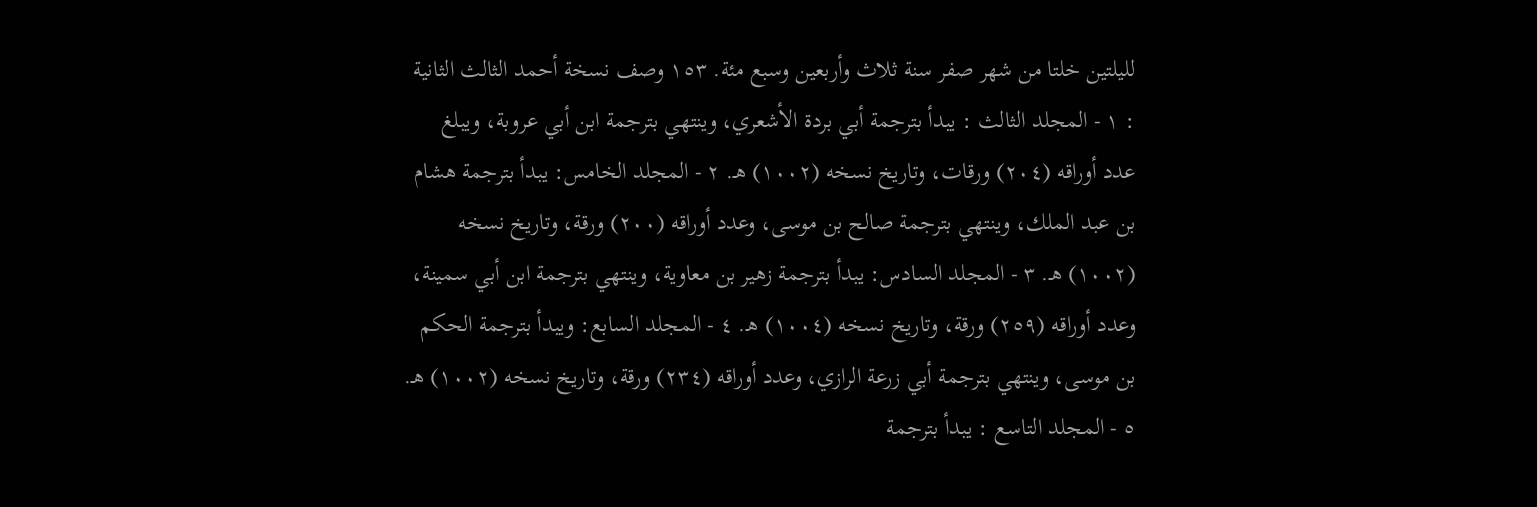لليلتين خلتا من شهر صفر سنة ثلاث وأربعين وسبع مئة. ١٥٣ وصف نسخة أحمد الثالث الثانية : ١ - المجلد الثالث : يبدأ بترجمة أبي بردة الأشعري، وينتهي بترجمة ابن أبي عروبة، ويبلغ عدد أوراقه (٢٠٤) ورقات، وتاريخ نسخه (١٠٠٢) هـ. ٢ - المجلد الخامس: يبدأ بترجمة هشام بن عبد الملك، وينتهي بترجمة صالح بن موسى، وعدد أوراقه (٢٠٠) ورقة، وتاريخ نسخه (١٠٠٢) هـ. ٣ - المجلد السادس: يبدأ بترجمة زهير بن معاوية، وينتهي بترجمة ابن أبي سمينة، وعدد أوراقه (٢٥٩) ورقة، وتاريخ نسخه (١٠٠٤) هـ. ٤ - المجلد السابع: ويبدأ بترجمة الحكم بن موسى، وينتهي بترجمة أبي زرعة الرازي، وعدد أوراقه (٢٣٤) ورقة، وتاريخ نسخه (١٠٠٢) هـ. ٥ - المجلد التاسع : يبدأ بترجمة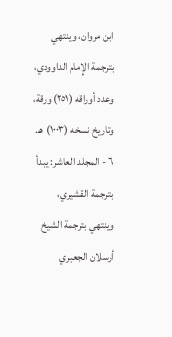ابن مروان، وينتهي بترجمة الإِمام الداوودي، وعدد أوراقه (٢٥١) ورقة، وتاريخ نسخه (١٠٠٣) هـ. ٦ - المجلد العاشر: يبدأ بترجمة القشيري، وينتهي بترجمة الشيخ أرسلان الجعبري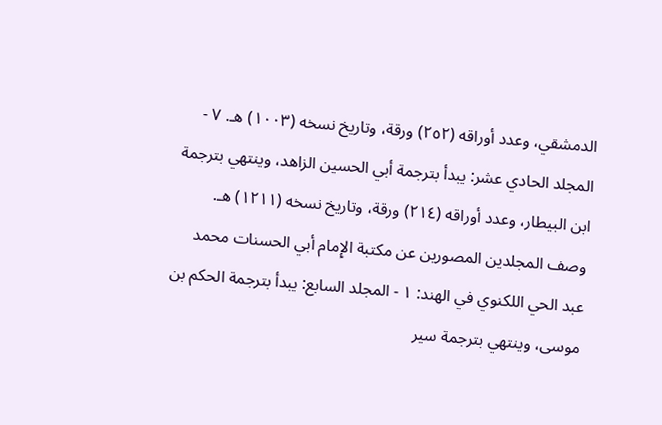الدمشقي، وعدد أوراقه (٢٥٢) ورقة، وتاريخ نسخه (١٠٠٣) هـ. ٧ - المجلد الحادي عشر: يبدأ بترجمة أبي الحسين الزاهد، وينتهي بترجمة ابن البيطار، وعدد أوراقه (٢١٤) ورقة، وتاريخ نسخه (١٢١١) هـ. وصف المجلدين المصورين عن مكتبة الإِمام أبي الحسنات محمد عبد الحي اللكنوي في الهند: ١ - المجلد السابع: يبدأ بترجمة الحكم بن موسى، وينتهي بترجمة سير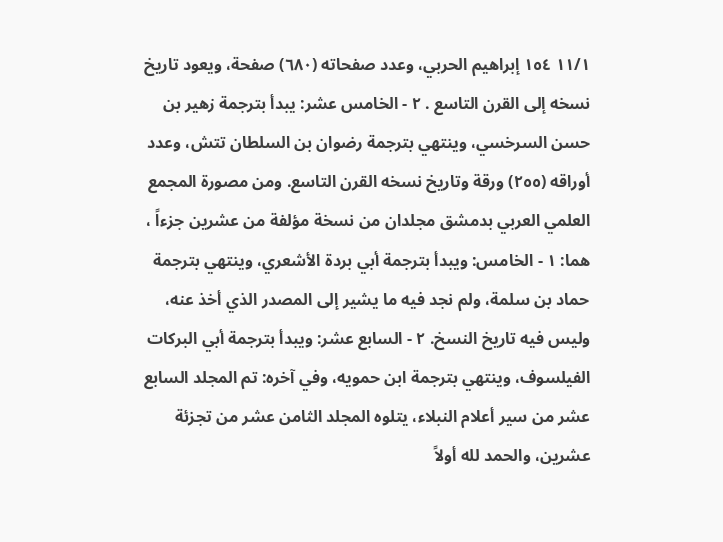١١/١ ١٥٤ إبراهيم الحربي، وعدد صفحاته (٦٨٠) صفحة، ويعود تاريخ نسخه إلى القرن التاسع . ٢ - الخامس عشر: يبدأ بترجمة زهير بن حسن السرخسي، وينتهي بترجمة رضوان بن السلطان تتش، وعدد أوراقه (٢٥٥) ورقة وتاريخ نسخه القرن التاسع. ومن مصورة المجمع العلمي العربي بدمشق مجلدان من نسخة مؤلفة من عشرين جزءاً ، هما: ١ - الخامس: ويبدأ بترجمة أبي بردة الأشعري، وينتهي بترجمة حماد بن سلمة، ولم نجد فيه ما يشير إلى المصدر الذي أخذ عنه، ولیس فيه تاريخ النسخ. ٢ - السابع عشر: ويبدأ بترجمة أبي البركات الفيلسوف، وينتهي بترجمة ابن حمويه، وفي آخره: تم المجلد السابع عشر من سير أعلام النبلاء، يتلوه المجلد الثامن عشر من تجزئة عشرين، والحمد لله أولاً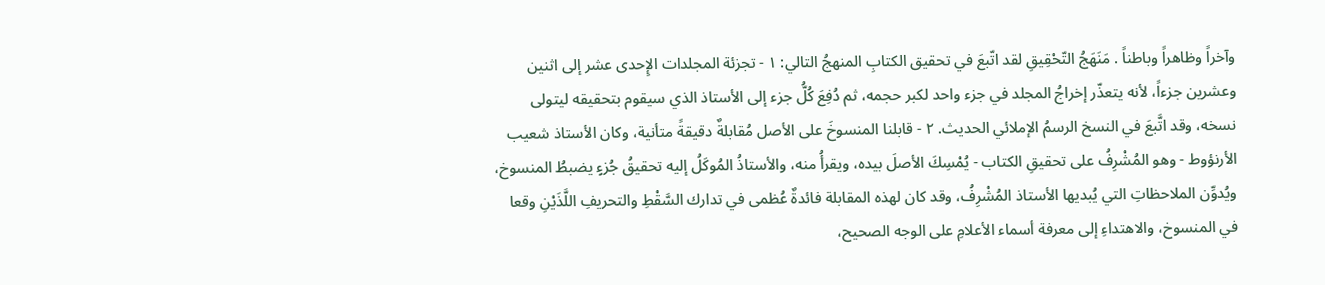وآخراً وظاهراً وباطناً . مَنَهَجُ التّحْقِيقِ لقد اتّبعَ في تحقيق الكتابِ المنهجُ التالي: ١ - تجزئة المجلدات الإِحدى عشر إلى اثنين وعشرين جزءاً، لأنه يتعذّر إخراجُ المجلد في جزء واحد لكبر حجمه، ثم دُفِعَ كُلُّ جزء إلى الأستاذ الذي سيقوم بتحقيقه ليتولى نسخه، وقد اتَّبعَ في النسخ الرسمُ الإملائي الحديث. ٢ - قابلنا المنسوخَ على الأصل مُقابلةٌ دقيقةً متأنية، وكان الأستاذ شعيب الأرنؤوط - وهو المُشْرِفُ على تحقيقِ الكتاب - يُمْسِكَ الأصلَ بيده، ويقرأُ منه، والأستاذُ المُوكَلُ إليه تحقيقُ جُزءٍ يضبطُ المنسوخ، ويُدوِّن الملاحظاتِ التي يُبديها الأستاذ المُشْرِفُ، وقد كان لهذه المقابلة فائدةٌ عُظمى في تدارك السَّقْطِ والتحريفِ اللَّذَيْنِ وقعا في المنسوخ، والاهتداءِ إلى معرفة أسماء الأعلامِ على الوجه الصحيح،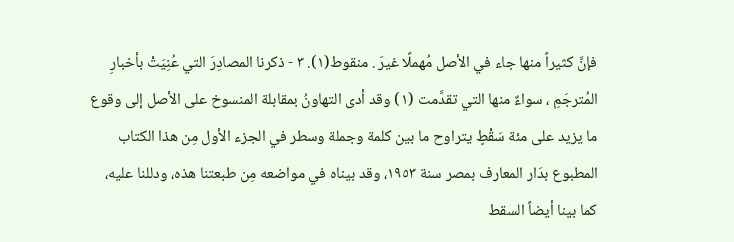فإنَّ كثيراً منها جاء في الأصل مُهملًا غيرَ . منقوط(١). ٣ - ذكرنا المصادِرَ التي عُنِيَتْ بأخبارِ المُترجَمِ ، سواءٌ منها التي تقدَّمت (١) وقد أدى التهاونُ بمقابلة المنسوخ على الأصل إلى وقوع ما يزيد على مئة سَقْطٍ يتراوح ما بين كلمة وجملة وسطر في الجزء الأول مِن هذا الكتاب المطبوع بدَار المعارف بمصر سنة ١٩٥٣، وقد بيناه في مواضعه مِن طبعتنا هذه، ودللنا عليه، كما بينا أيضاً السقط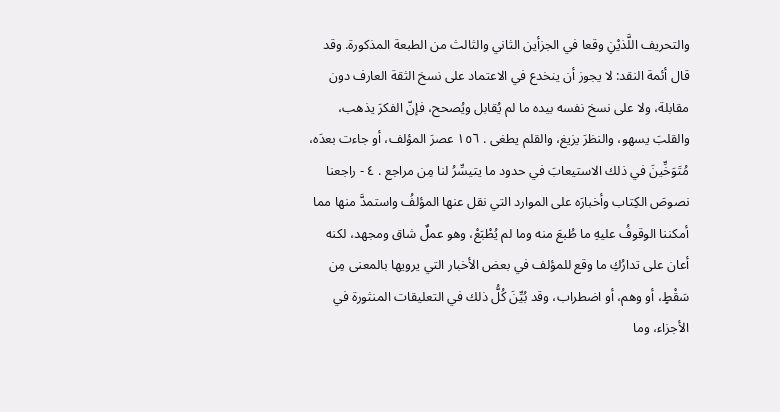والتحريف اللَّذيْنِ وقعا في الجزأين الثاني والثالث من الطبعة المذكورة. وقد قال أئمة النقد: لا يجوز أن ينخدع في الاعتماد على نسخ الثقة العارف دون مقابلة، ولا على نسخ نفسه بيده ما لم يُقابل ويُصحح، فإنّ الفكرَ يذهب، والقلبَ يسهو، والنظرَ يزيغ، والقلم يطغى . ١٥٦ عصرَ المؤلف، أو جاءت بعدَه، مُتَوَخِّينَ في ذلك الاستيعابَ في حدود ما يتيسِّرُ لنا مِن مراجع . ٤ - راجعنا نصوصَ الكِتاب وأخبارَه على الموارد التي نقل عنها المؤلفُ واستمدَّ منها مما أمكننا الوقوفُ عليهِ ما طُبعَ منه وما لم يُطْبَعْ، وهو عملٌ شاق ومجهد، لكنه أعان على تدارُكِ ما وقع للمؤلف في بعض الأخبار التي يرويها بالمعنى مِن سَقْطٍ، أو وهم، أو اضطراب، وقد بُيِّنَ كُلُّ ذلك في التعليقات المنثورة في الأجزاء، وما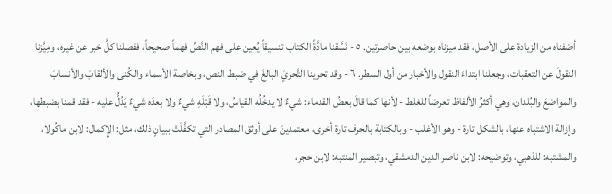أضفناه من الزيادة على الأصل، فقد ميزناه بوضعه بين حاصرتين. ٥ - نَسَّقنا مادَّةً الكتاب تنسيقاً يُعين على فهم النَّصِّ فهماً صحيحاً، ففصلنا كلَّ خبر عن غيره، ومِيَّزنا النقولَ عن التعقبات، وجعلنا ابتداءَ النقول والأخبار من أول السطر. ٦ - وقد تحرينا التَّحريَ البالغَ في ضبط النص، وبخاصة الأسماء والكُنى والألقابَ والأنسابَ والمواضعَ والبُلدان، وهي أكثرُ الألفاظ تعرضاً للغلط - لأنها كما قالَ بعضُ القدماء: شيءٌ لا يدخُلُه القياسُ، ولا قَبْلَهِ شيءٌ ولا بعدَه شيءٌ يَدُلُّ عليه - فقد قمنا بضبطها، وإزالة الاشتباه عنها، بالشكل تارة - وهو الأغلب - وبالكتابة بالحرف تارة أخرى، معتمدينَ على أوثق المصادر التي تكفَّلَتْ ببيانٍ ذلك، مثل: الإِكمال: لابن ماكُولا، والمشتبه: للذهبي، وتوضيحه: لابن ناصر الدين الدمشقي، وتبصير المنتبه: لابن حجر،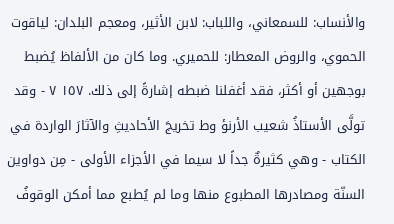والأنساب: للسمعاني، واللباب: لابن الأثير، ومعجم البلدان: لياقوت الحموي، والروض المعطار: للحميري. وما كان من الألفاظ يُضبط بوجهين أو أكثر، فقد أغفلنا ضبطه إشارةً إلى ذلك. ١٥٧ ٧ - وقد تولَّى الأستاذُ شعيب الأرنؤ وط تخريجَ الأحاديثِ والآثارَ الواردة في الكتاب - وهي كثيرةٌ جداً لا سيما في الأجزاء الأولى - مِن دواوين السنّة ومصادرها المطبوع منها وما لم يُطبع مما أمكن الوقوفُ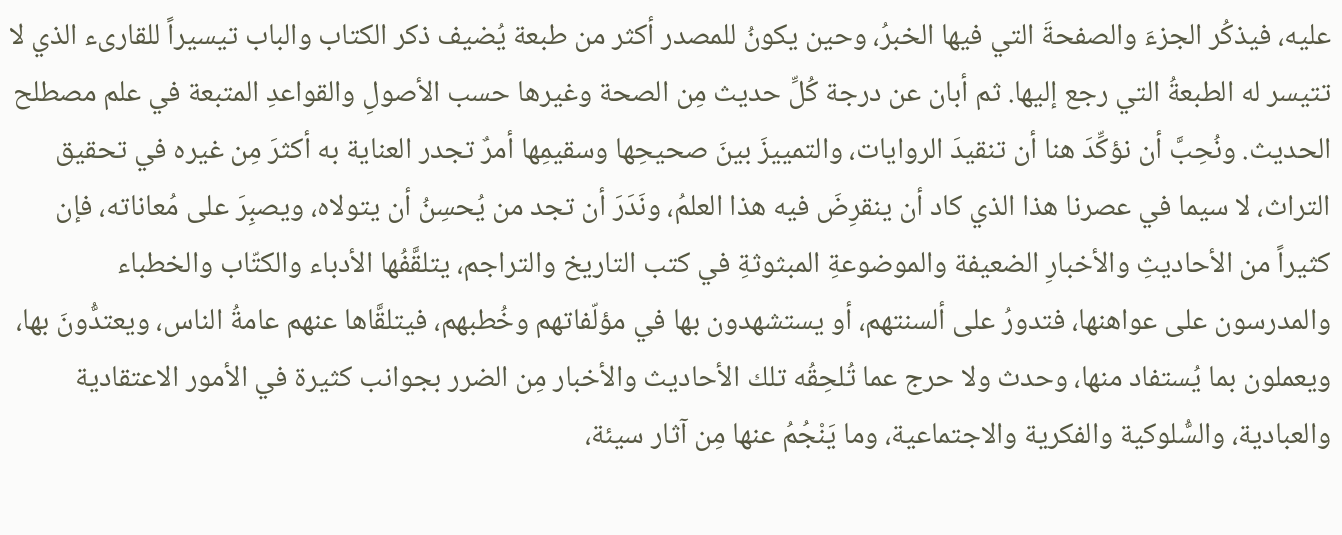عليه، فيذكُر الجزءَ والصفحةَ التي فيها الخبرُ، وحين يكونُ للمصدر أكثر من طبعة يُضيف ذكر الكتاب والباب تيسيراً للقارىء الذي لا تتيسر له الطبعةُ التي رجع إليها. ثم أبان عن درجة كُلِّ حديث مِن الصحة وغيرها حسب الأصولِ والقواعدِ المتبعة في علم مصطلح الحديث. ونُحِبَّ أن نؤكِّدَ هنا أن تنقيدَ الروايات، والتمييزَ بينَ صحيحِها وسقيمِها أمرٌ تجدر العناية به أكثرَ مِن غيره في تحقيق التراث، لا سيما في عصرنا هذا الذي كاد أن ينقرِضَ فيه هذا العلمُ، ونَدَرَ أن تجد من يُحسِنُ أن يتولاه، ويصبِرَ على مُعاناته، فإن كثيراً من الأحاديثِ والأخبارِ الضعيفة والموضوعةِ المبثوثةِ في كتب التاريخ والتراجم، يتلقَّفُها الأدباء والكتّاب والخطباء والمدرسون على عواهنها، فتدورُ على ألسنتهم، أو يستشهدون بها في مؤلّفاتهم وخُطبهم، فيتلقَّاها عنهم عامةُ الناس، ويعتدُّونَ بها، ويعملون بما يُستفاد منها، وحدث ولا حرج عما تُلحِقُه تلك الأحاديث والأخبار مِن الضرر بجوانب كثيرة في الأمور الاعتقادية والعبادية، والسُّلوكية والفكرية والاجتماعية، وما يَنْجُمُ عنها مِن آثار سيئة،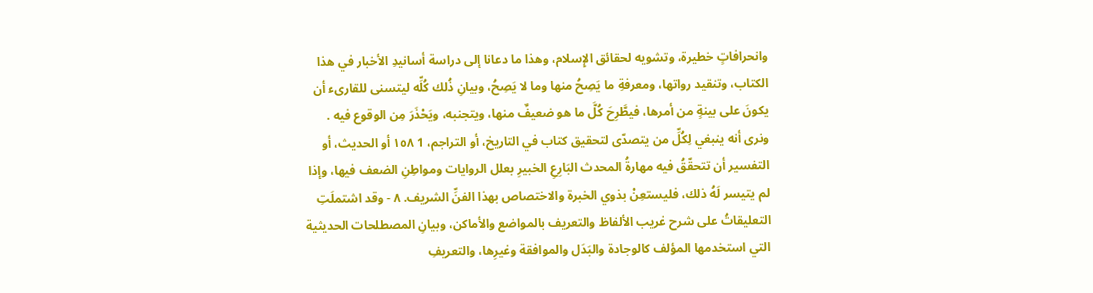وانحرافاتٍ خطيرة، وتشويه لحقائق الإِسلام، وهذا ما دعانا إلى دراسة أسانيدِ الأخبار في هذا الكتاب، وتنقيد رواتها، ومعرفةِ ما يَصِحُ منها وما لا يَصِحُ، وبيانِ ذُلك كُلِّه ليتسنى للقارىء أن يكونَ على بينةٍ من أمرها، فيطَّرِحَ كُلَّ ما هو ضعيفٌ منها، ويتجنبه، ويَحْذَرَ مِن الوقوع فيه . ونرى أنه ينبغي لِكُلِّ من يتصدّى لتحقيق كتاب في التاريخ، أو التراجم، 1 ١٥٨ أو الحديث، أو التفسير أن تتحقّقُ فيه مهارةُ المحدث البَارِعِ الخبيرِ بعلل الروايات ومواطِنِ الضعف فيها، وإذا لم يتيسر لَهُ ذلك، فليستعِنْ بذوي الخبرة والاختصاص بهذا الفنِّ الشريف. ٨ - وقد اشتملَتِ التعليقاتُ على شرح غريب الألفاظ والتعريف بالمواضع والأماكن، وبيانِ المصطلحات الحديثية التي استخدمها المؤلف كالوجادة والبَدَل والموافقة وغيرِها، والتعريفِ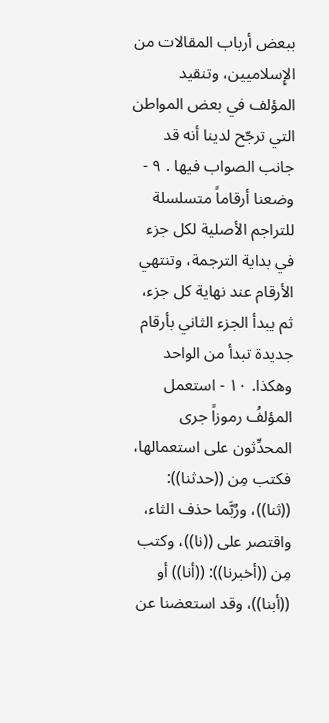ببعض أرباب المقالات من الإِسلاميين، وتنقيد المؤلف في بعض المواطن التي ترجّح لدینا أنه قد جانب الصواب فیھا . ٩ - وضعنا أرقاماً متسلسلة للتراجم الأصلية لكل جزء في بداية الترجمة، وتنتهي الأرقام عند نهاية كل جزء، ثم يبدأ الجزء الثاني بأرقام جديدة تبدأ من الواحد وهكذا. ١٠ - استعمل المؤلفُ رموزاً جرى المحدِّثون على استعمالها، فكتب مِن ((حدثنا)): ((ثنا))، ورُبَّما حذف الثاء، واقتصر على ((نا))، وكتب مِن ((أخبرنا)): ((أنا)) أو ((أبنا))، وقد استعضنا عن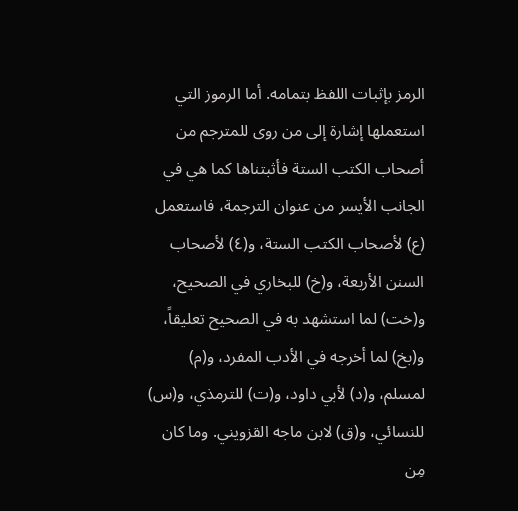الرمز بإثبات اللفظ بتمامه. أما الرموز التي استعملها إشارة إلى من روى للمترجم من أصحاب الكتب الستة فأثبتناها كما هي في الجانب الأيسر من عنوان الترجمة، فاستعمل (ع) لأصحاب الكتب الستة، و(٤) لأصحاب السنن الأربعة، و(خ) للبخاري في الصحيح، و(خت) لما استشهد به في الصحيح تعليقاً، و(بخ) لما أخرجه في الأدب المفرد، و(م) لمسلم، و(د) لأبي داود، و(ت) للترمذي، و(س) للنسائي، و(ق) لابن ماجه القزويني. وما كان مِن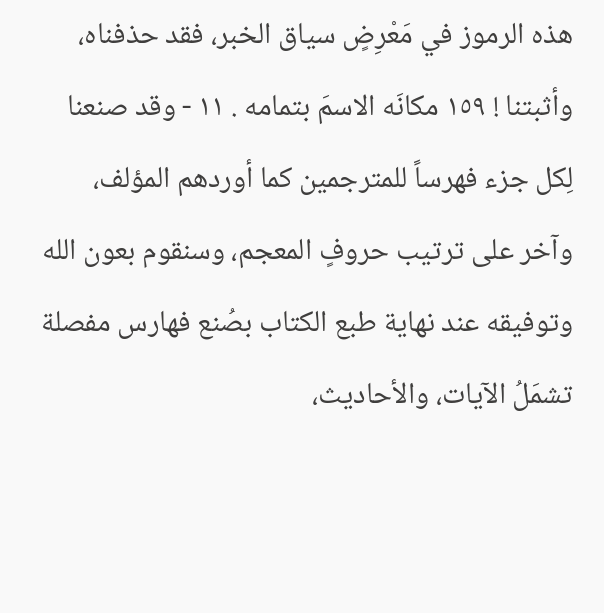هذه الرموز في مَعْرِضٍ سياق الخبر، فقد حذفناه، وأثبتنا ! ١٥٩ مكانَه الاسمَ بتمامه . ١١ - وقد صنعنا لِكل جزء فهرساً للمترجمين كما أوردهم المؤلف، وآخر على ترتيب حروفٍ المعجم، وسنقوم بعون الله وتوفيقه عند نهاية طبع الكتاب بصُنع فهارس مفصلة تشمَلُ الآيات، والأحاديث،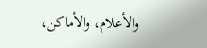والأعلام، والأماكن،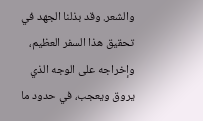والشعر. وقد بذلنا الجهد في تحقيق هذا السفر العظيم، وإخراجه على الوجه الذي يروق ويعجب، في حدود ما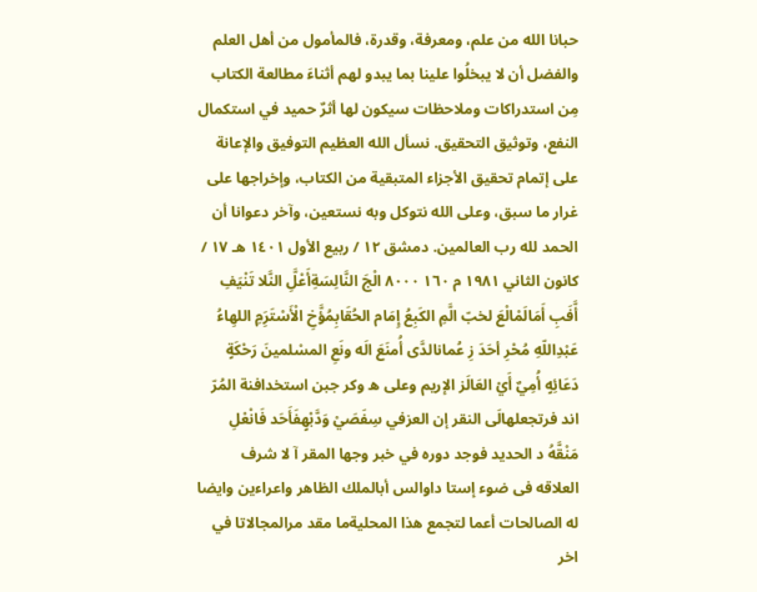حبانا الله من علم، ومعرفة، وقدرة، فالمأمول من أهل العلم والفضل أن لا يبخلُوا علينا بما يبدو لهم أثناءَ مطالعة الكتاب مِن استدراكات وملاحظات سيكون لها أثرٌ حميد في استكمال النفع، وتوثيق التحقيق. نسأل الله العظيم التوفيق والإعانة على إتمام تحقيق الأجزاء المتبقية من الكتاب، وإخراجها على غرار ما سبق، وعلى الله نتوكل وبه نستعين، وآخر دعوانا أن الحمد لله رب العالمين. دمشق ١٢ / ربيع الأول ١٤٠١ هـ ١٧ / كانون الثاني ١٩٨١ م ١٦٠ ٨٠٠٠ الْجَ النَّالِسَةِأَعْلَِّ النَّلا تَنْيَفِ أَّفَبِ أَمَالَمْالْعَ لخبّ الَّمِ الكَبِعُ إِمَام الحُقَابِمُؤَّخِ الْأَسْتَرَِمِ اللهِاءُ عَبْدِاللّهِ مُحْرِ أحَدَ زِ عُمانالدَّى أُمنَعَ الَه ونَعِ المسْلمينَ رَحْكَةٍ دَعَائِهٍ أُمِيٌ أَيْ العَالَز الإريم وعلى ه وكر جبن استخدافنة المُرّ اند فرتجعلهالَى النقر إن العزفي سِفَصَيْ وَدَّبْهٍفَأَحَد فَانْعْلِ مَنْقَّهُ د الحديد فوجد دوره في خبر وجها المقر آ لا شرف العلاقه فى ضوء إستا داوالس أبالملك الظاهر واعراءين وايضا له الصالحات أعما لتجمع هذا المحليةما مقد مرالمجالاتا في اخر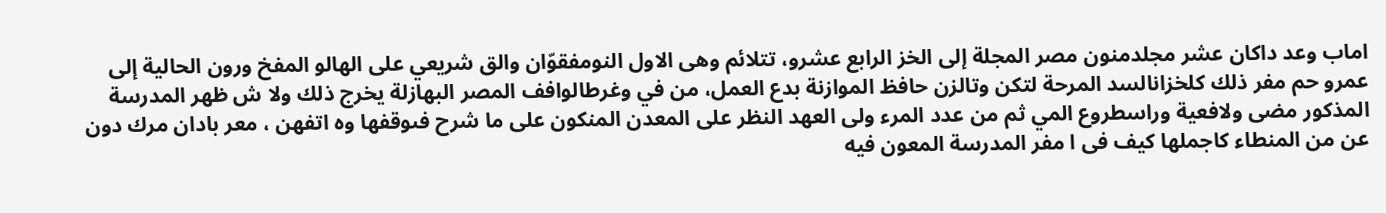اماب وعد داكان عشر مجلدمنون مصر المجلة إلى الخز الرابع عشرو، تتلائم وهى الاول النومفقوّان والق شريعي على الهالو المفخ ورون الحالية إلى عمرو حم مفر ذلك كلخزانالسد المرحة لتكن وتالزن حافظ الموازنة بدع العمل، من في وغرطالوافف المصر البهازلة يخرج ذلك ولا ش ظهر المدرسة المذكور مضى ولافعية وراسطروع المي ثم من عدد المرء ولى العهد النظر على المعدن المنكون على ما شرح فىوقفها وه اتفهن ، معر بادان مرك دون عن من المنطاء كاجملها كيف فى ا مفر المدرسة المعون فيه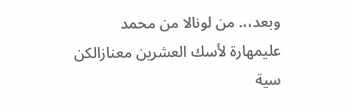وبعد،،. من لونالا من محمد عليمهارة لأسك العشرين معنازالكن سية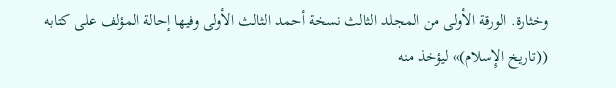وخثارة. الورقة الأولى من المجلد الثالث نسخة أحمد الثالث الأولى وفيها إحالة المؤلف على كتابه ((تاريخ الإِسلام)» ليؤخذ منه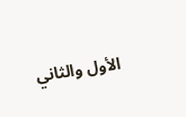الأول والثاني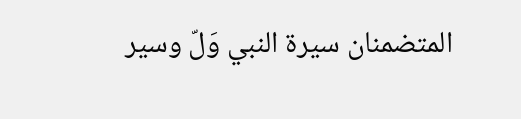المتضمنان سيرة النبي وَلّ وسير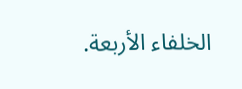الخلفاء الأربعة.